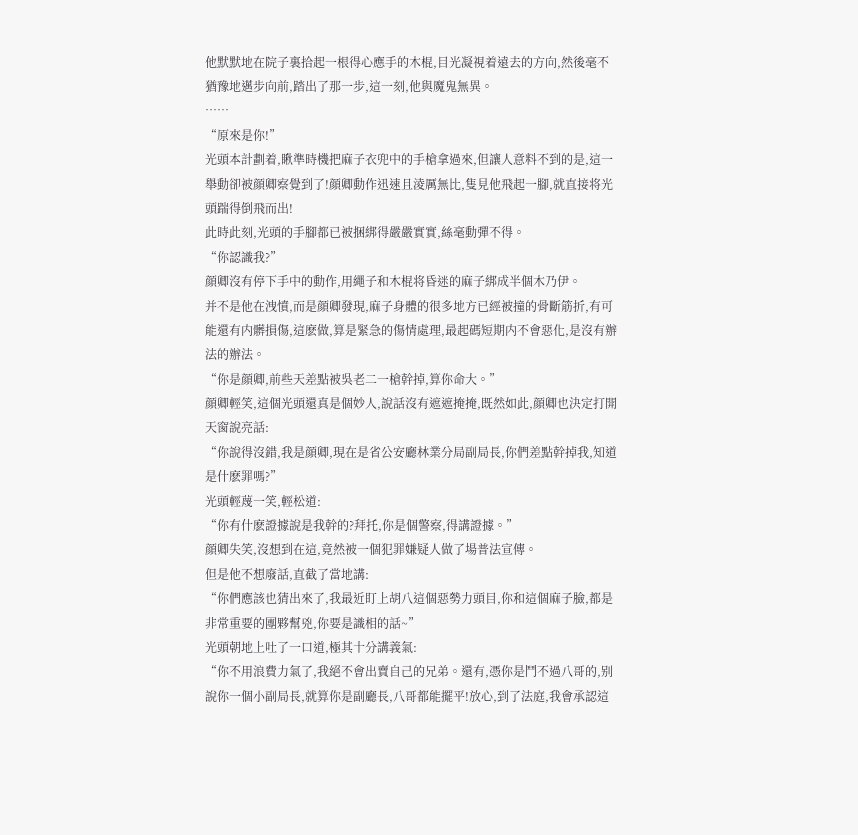他默默地在院子裏拾起一根得心應手的木棍,目光凝視着遠去的方向,然後毫不猶豫地邁步向前,踏出了那一步,這一刻,他與魔鬼無異。
……
“原來是你!”
光頭本計劃着,瞅準時機把麻子衣兜中的手槍拿過來,但讓人意料不到的是,這一舉動卻被顔卿察覺到了!顔卿動作迅速且淩厲無比,隻見他飛起一腳,就直接将光頭踹得倒飛而出!
此時此刻,光頭的手腳都已被捆綁得嚴嚴實實,絲毫動彈不得。
“你認識我?”
顔卿沒有停下手中的動作,用繩子和木棍将昏迷的麻子綁成半個木乃伊。
并不是他在洩憤,而是顔卿發現,麻子身體的很多地方已經被撞的骨斷筋折,有可能還有内髒損傷,這麽做,算是緊急的傷情處理,最起碼短期内不會惡化,是沒有辦法的辦法。
“你是顔卿,前些天差點被吳老二一槍幹掉,算你命大。”
顔卿輕笑,這個光頭還真是個妙人,說話沒有遮遮掩掩,既然如此,顔卿也決定打開天窗說亮話:
“你說得沒錯,我是顔卿,現在是省公安廳林業分局副局長,你們差點幹掉我,知道是什麽罪嗎?”
光頭輕蔑一笑,輕松道:
“你有什麽證據說是我幹的?拜托,你是個警察,得講證據。”
顔卿失笑,沒想到在這,竟然被一個犯罪嫌疑人做了場普法宣傳。
但是他不想廢話,直截了當地講:
“你們應該也猜出來了,我最近盯上胡八這個惡勢力頭目,你和這個麻子臉,都是非常重要的團夥幫兇,你要是識相的話~”
光頭朝地上吐了一口道,極其十分講義氣:
“你不用浪費力氣了,我絕不會出賣自己的兄弟。還有,憑你是鬥不過八哥的,别說你一個小副局長,就算你是副廳長,八哥都能擺平!放心,到了法庭,我會承認這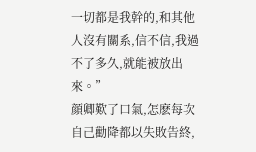一切都是我幹的,和其他人沒有關系,信不信,我過不了多久,就能被放出來。”
顔卿歎了口氣,怎麽每次自己勸降都以失敗告終,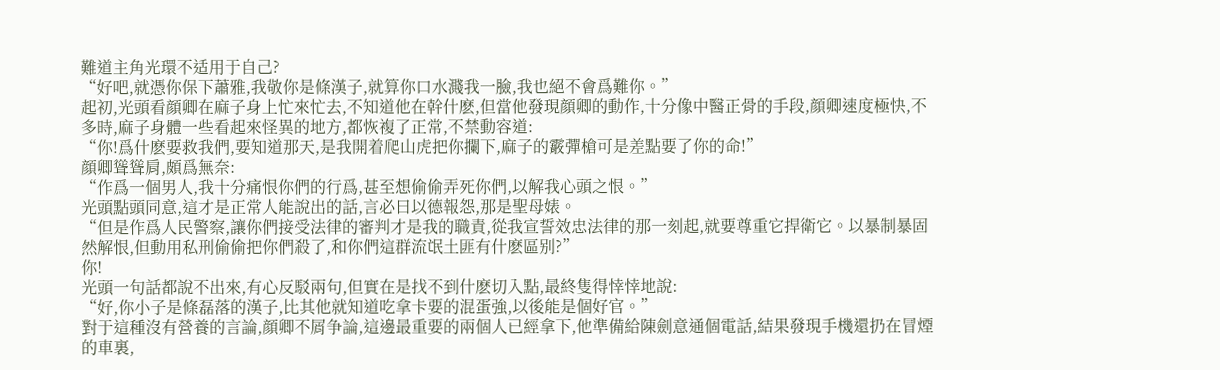難道主角光環不适用于自己?
“好吧,就憑你保下蕭雅,我敬你是條漢子,就算你口水濺我一臉,我也絕不會爲難你。”
起初,光頭看顔卿在麻子身上忙來忙去,不知道他在幹什麽,但當他發現顔卿的動作,十分像中醫正骨的手段,顔卿速度極快,不多時,麻子身體一些看起來怪異的地方,都恢複了正常,不禁動容道:
“你!爲什麽要救我們,要知道那天,是我開着爬山虎把你攔下,麻子的霰彈槍可是差點要了你的命!”
顔卿聳聳肩,頗爲無奈:
“作爲一個男人,我十分痛恨你們的行爲,甚至想偷偷弄死你們,以解我心頭之恨。”
光頭點頭同意,這才是正常人能說出的話,言必曰以德報怨,那是聖母婊。
“但是作爲人民警察,讓你們接受法律的審判才是我的職責,從我宣誓效忠法律的那一刻起,就要尊重它捍衛它。以暴制暴固然解恨,但動用私刑偷偷把你們殺了,和你們這群流氓土匪有什麽區别?”
你!
光頭一句話都說不出來,有心反駁兩句,但實在是找不到什麽切入點,最終隻得悻悻地說:
“好,你小子是條磊落的漢子,比其他就知道吃拿卡要的混蛋強,以後能是個好官。”
對于這種沒有營養的言論,顔卿不屑争論,這邊最重要的兩個人已經拿下,他準備給陳劍意通個電話,結果發現手機還扔在冒煙的車裏,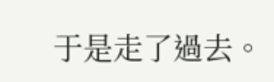于是走了過去。